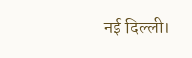नई दिल्ली।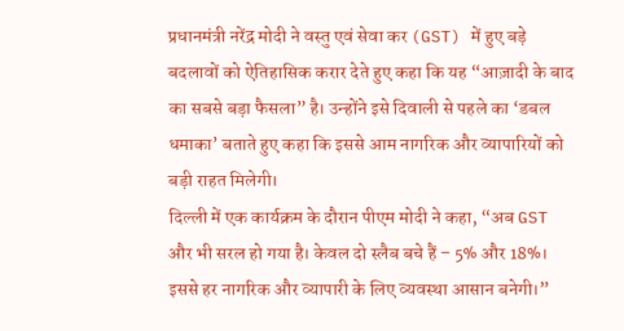प्रधानमंत्री नरेंद्र मोदी ने वस्तु एवं सेवा कर (GST) में हुए बड़े बदलावों को ऐतिहासिक करार देते हुए कहा कि यह “आज़ादी के बाद का सबसे बड़ा फैसला” है। उन्होंने इसे दिवाली से पहले का ‘डबल धमाका’ बताते हुए कहा कि इससे आम नागरिक और व्यापारियों को बड़ी राहत मिलेगी।
दिल्ली में एक कार्यक्रम के दौरान पीएम मोदी ने कहा, “अब GST और भी सरल हो गया है। केवल दो स्लैब बचे हैं – 5% और 18%। इससे हर नागरिक और व्यापारी के लिए व्यवस्था आसान बनेगी।”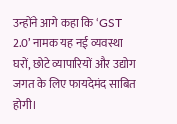उन्होंने आगे कहा कि ‘GST 2.0’ नामक यह नई व्यवस्था घरों, छोटे व्यापारियों और उद्योग जगत के लिए फायदेमंद साबित होगी।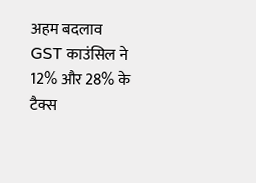अहम बदलाव
GST काउंसिल ने 12% और 28% के टैक्स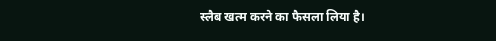स्लैब खत्म करने का फैसला लिया है।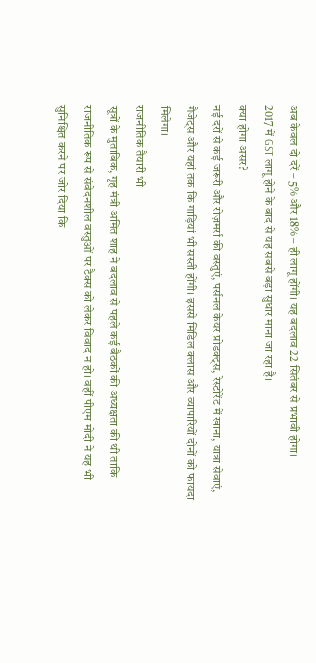अब केवल दो दरें – 5% और 18% – ही लागू होंगी। यह बदलाव 22 सितंबर से प्रभावी होगा।
2017 में GST लागू होने के बाद से यह सबसे बड़ा सुधार माना जा रहा है।
क्या होगा असर?
नई दरों से कई जरूरी और रोज़मर्रा की वस्तुएं, पर्सनल केयर प्रोडक्ट्स, रेस्टोरेंट में खाना, यात्रा सेवाएं, गैजेट्स और यहां तक कि गाड़ियां भी सस्ती होंगी। इससे मिडिल क्लास और व्यापारियों दोनों को फायदा मिलेगा।
राजनीतिक तैयारी भी
सूत्रों के मुताबिक, गृह मंत्री अमित शाह ने बदलाव से पहले कई बैठकों की अध्यक्षता की थी ताकि राजनीतिक रूप से संवेदनशील वस्तुओं पर टैक्स को लेकर विवाद न हो। वहीं पीएम मोदी ने यह भी सुनिश्चित करने पर जोर दिया कि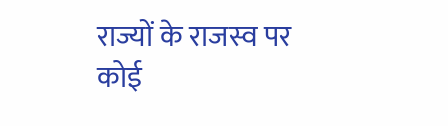राज्यों के राजस्व पर कोई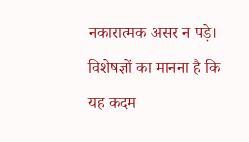नकारात्मक असर न पड़े।
विशेषज्ञों का मानना है कि यह कदम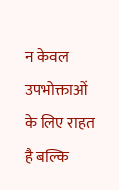न केवल उपभोक्ताओं के लिए राहत है बल्कि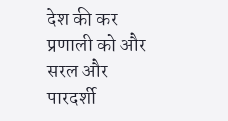देश की कर प्रणाली को और सरल और पारदर्शी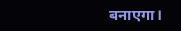बनाएगा।